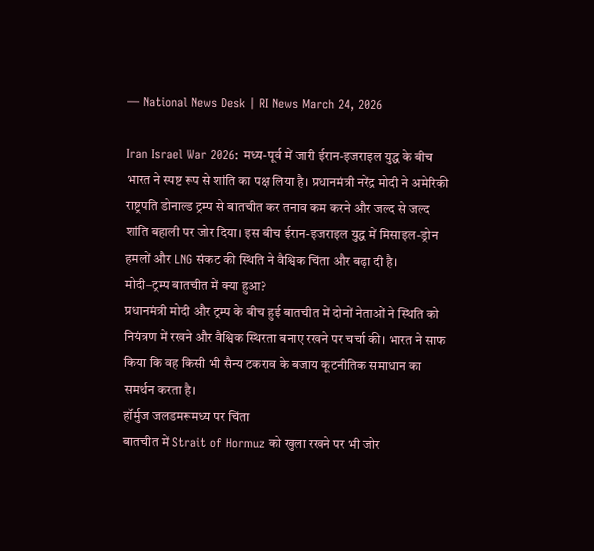— National News Desk | RI News March 24, 2026

Iran Israel War 2026: मध्य-पूर्व में जारी ईरान-इजराइल युद्ध के बीच भारत ने स्पष्ट रूप से शांति का पक्ष लिया है। प्रधानमंत्री नरेंद्र मोदी ने अमेरिकी राष्ट्रपति डोनाल्ड ट्रम्प से बातचीत कर तनाव कम करने और जल्द से जल्द शांति बहाली पर जोर दिया। इस बीच ईरान-इजराइल युद्ध में मिसाइल-ड्रोन हमलों और LNG संकट की स्थिति ने वैश्विक चिंता और बढ़ा दी है।
मोदी–ट्रम्प बातचीत में क्या हुआ?
प्रधानमंत्री मोदी और ट्रम्प के बीच हुई बातचीत में दोनों नेताओं ने स्थिति को नियंत्रण में रखने और वैश्विक स्थिरता बनाए रखने पर चर्चा की। भारत ने साफ किया कि वह किसी भी सैन्य टकराव के बजाय कूटनीतिक समाधान का समर्थन करता है।
हॉर्मुज जलडमरूमध्य पर चिंता
बातचीत में Strait of Hormuz को खुला रखने पर भी जोर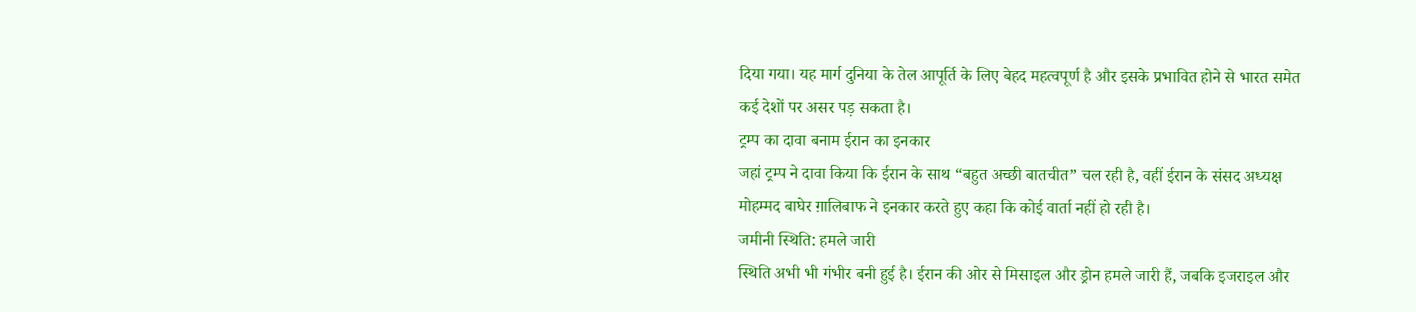दिया गया। यह मार्ग दुनिया के तेल आपूर्ति के लिए बेहद महत्वपूर्ण है और इसके प्रभावित होने से भारत समेत कई देशों पर असर पड़ सकता है।
ट्रम्प का दावा बनाम ईरान का इनकार
जहां ट्रम्प ने दावा किया कि ईरान के साथ “बहुत अच्छी बातचीत” चल रही है, वहीं ईरान के संसद अध्यक्ष मोहम्मद बाघेर ग़ालिबाफ ने इनकार करते हुए कहा कि कोई वार्ता नहीं हो रही है।
जमीनी स्थिति: हमले जारी
स्थिति अभी भी गंभीर बनी हुई है। ईरान की ओर से मिसाइल और ड्रोन हमले जारी हैं, जबकि इजराइल और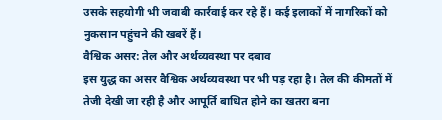उसके सहयोगी भी जवाबी कार्रवाई कर रहे हैं। कई इलाकों में नागरिकों को नुकसान पहुंचने की खबरें हैं।
वैश्विक असर: तेल और अर्थव्यवस्था पर दबाव
इस युद्ध का असर वैश्विक अर्थव्यवस्था पर भी पड़ रहा है। तेल की कीमतों में तेजी देखी जा रही है और आपूर्ति बाधित होने का खतरा बना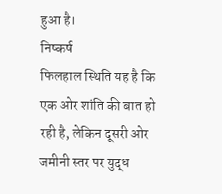हुआ है।
निष्कर्ष
फिलहाल स्थिति यह है कि एक ओर शांति की बात हो रही है, लेकिन दूसरी ओर जमीनी स्तर पर युद्ध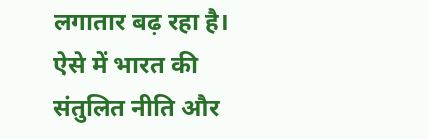लगातार बढ़ रहा है। ऐसे में भारत की संतुलित नीति और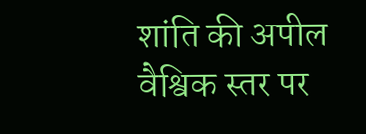शांति की अपील वैश्विक स्तर पर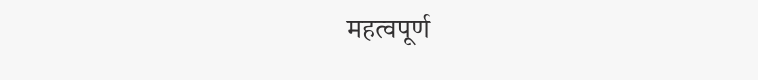महत्वपूर्ण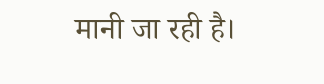मानी जा रही है।